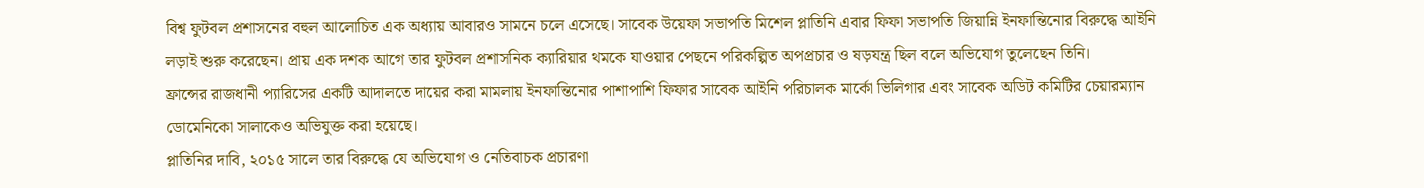বিশ্ব ফুটবল প্রশাসনের বহুল আলোচিত এক অধ্যায় আবারও সামনে চলে এসেছে। সাবেক উয়েফা সভাপতি মিশেল প্লাতিনি এবার ফিফা সভাপতি জিয়ান্নি ইনফান্তিনোর বিরুদ্ধে আইনি লড়াই শুরু করেছেন। প্রায় এক দশক আগে তার ফুটবল প্রশাসনিক ক্যারিয়ার থমকে যাওয়ার পেছনে পরিকল্পিত অপপ্রচার ও ষড়যন্ত্র ছিল বলে অভিযোগ তুলেছেন তিনি।
ফ্রান্সের রাজধানী প্যারিসের একটি আদালতে দায়ের করা মামলায় ইনফান্তিনোর পাশাপাশি ফিফার সাবেক আইনি পরিচালক মার্কো ভিলিগার এবং সাবেক অডিট কমিটির চেয়ারম্যান ডোমেনিকো সালাকেও অভিযুক্ত করা হয়েছে।
প্লাতিনির দাবি, ২০১৫ সালে তার বিরুদ্ধে যে অভিযোগ ও নেতিবাচক প্রচারণা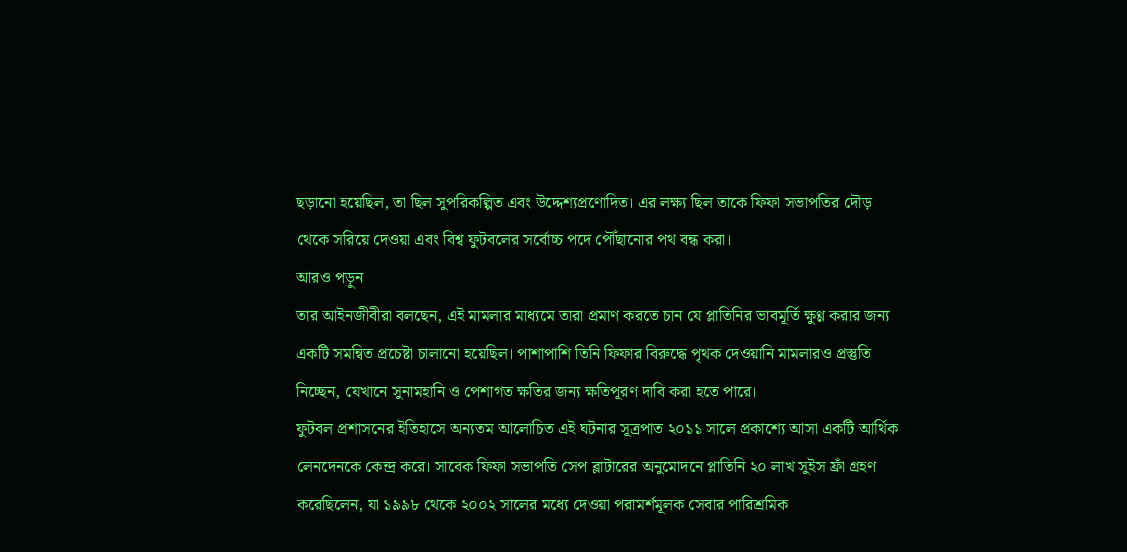ছড়ানো হয়েছিল, তা ছিল সুপরিকল্পিত এবং উদ্দেশ্যপ্রণোদিত। এর লক্ষ্য ছিল তাকে ফিফা সভাপতির দৌড় থেকে সরিয়ে দেওয়া এবং বিশ্ব ফুটবলের সর্বোচ্চ পদে পৌঁছানোর পথ বন্ধ করা।
আরও পড়ুন
তার আইনজীবীরা বলছেন, এই মামলার মাধ্যমে তারা প্রমাণ করতে চান যে প্লাতিনির ভাবমূর্তি ক্ষুণ্ণ করার জন্য একটি সমন্বিত প্রচেষ্টা চালানো হয়েছিল। পাশাপাশি তিনি ফিফার বিরুদ্ধে পৃথক দেওয়ানি মামলারও প্রস্তুতি নিচ্ছেন, যেখানে সুনামহানি ও পেশাগত ক্ষতির জন্য ক্ষতিপূরণ দাবি করা হতে পারে।
ফুটবল প্রশাসনের ইতিহাসে অন্যতম আলোচিত এই ঘটনার সূত্রপাত ২০১১ সালে প্রকাশ্যে আসা একটি আর্থিক লেনদেনকে কেন্দ্র করে। সাবেক ফিফা সভাপতি সেপ ব্লাটারের অনুমোদনে প্লাতিনি ২০ লাখ সুইস ফ্রাঁ গ্রহণ করেছিলেন, যা ১৯৯৮ থেকে ২০০২ সালের মধ্যে দেওয়া পরামর্শমূলক সেবার পারিশ্রমিক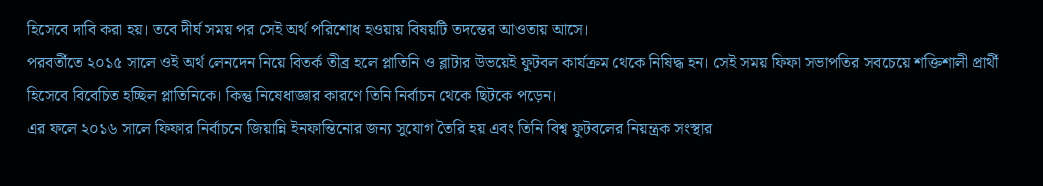হিসেবে দাবি করা হয়। তবে দীর্ঘ সময় পর সেই অর্থ পরিশোধ হওয়ায় বিষয়টি তদন্তের আওতায় আসে।
পরবর্তীতে ২০১৫ সালে ওই অর্থ লেনদেন নিয়ে বিতর্ক তীব্র হলে প্লাতিনি ও ব্লাটার উভয়েই ফুটবল কার্যক্রম থেকে নিষিদ্ধ হন। সেই সময় ফিফা সভাপতির সবচেয়ে শক্তিশালী প্রার্থী হিসেবে বিবেচিত হচ্ছিল প্লাতিনিকে। কিন্তু নিষেধাজ্ঞার কারণে তিনি নির্বাচন থেকে ছিটকে পড়েন।
এর ফলে ২০১৬ সালে ফিফার নির্বাচনে জিয়ান্নি ইনফান্তিনোর জন্য সুযোগ তৈরি হয় এবং তিনি বিশ্ব ফুটবলের নিয়ন্ত্রক সংস্থার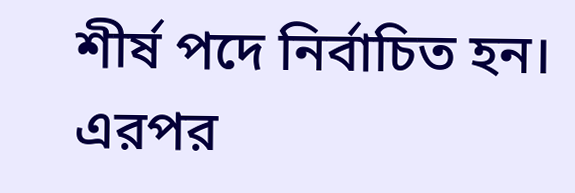শীর্ষ পদে নির্বাচিত হন। এরপর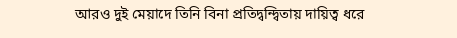আরও দুই মেয়াদে তিনি বিনা প্রতিদ্বন্দ্বিতায় দায়িত্ব ধরে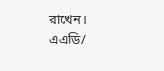রাখেন।
এএডি/